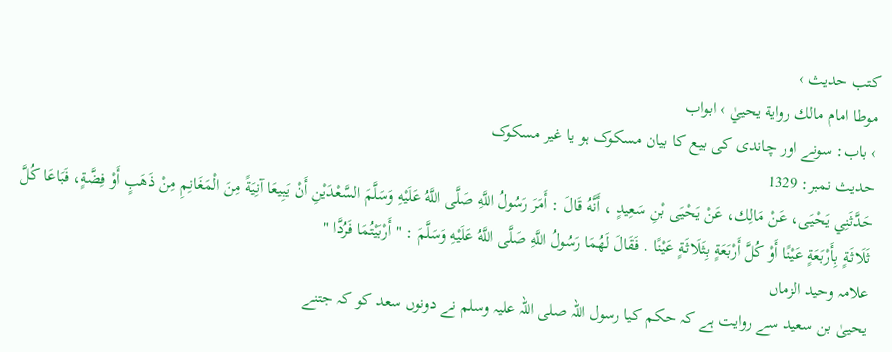کتب حدیث ›
موطا امام مالك رواية يحييٰ › ابواب
› باب: سونے اور چاندی کی بیع کا بیان مسکوک ہو یا غیر مسکوک
حدیث نمبر: 1329
حَدَّثَنِي يَحْيَى، عَنْ مَالِك، عَنْ يَحْيَى بْنِ سَعِيدٍ ، أَنَّهُ قَالَ : أَمَرَ رَسُولُ اللَّهِ صَلَّى اللَّهُ عَلَيْهِ وَسَلَّمَ السَّعْدَيْنِ أَنْ يَبِيعَا آنِيَةً مِنَ الْمَغَانِمِ مِنْ ذَهَبٍ أَوْ فِضَّةٍ، فَبَاعَا كُلَّ ثَلَاثَةٍ بِأَرْبَعَةٍ عَيْنًا أَوْ كُلَّ أَرْبَعَةٍ بِثَلَاثَةٍ عَيْنًا . فَقَالَ لَهُمَا رَسُولُ اللَّهِ صَلَّى اللَّهُ عَلَيْهِ وَسَلَّمَ : " أَرْبَيْتُمَا فَرُدَّا "
علامہ وحید الزماں
یحییٰ بن سعید سے روایت ہے کہ حکم کیا رسول اللہ صلی اللہ علیہ وسلم نے دونوں سعد کو کہ جتنے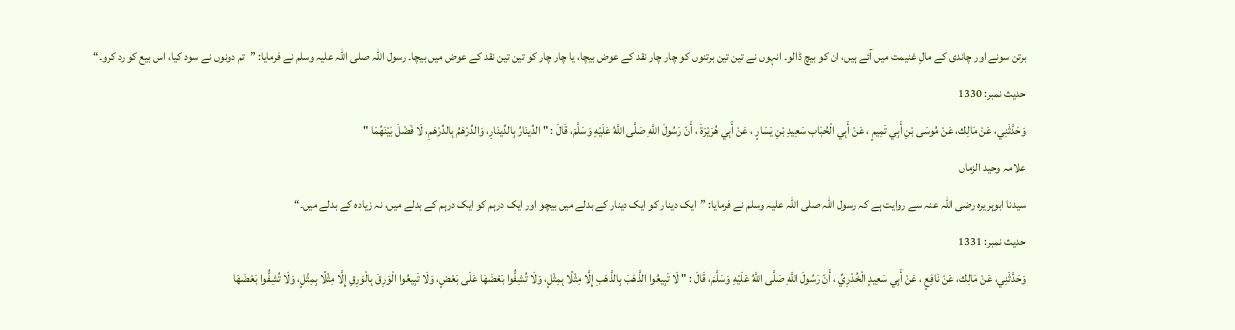برتن سونے اور چاندی کے مالِ غنیمت میں آئے ہیں، ان کو بیچ ڈالو۔ انہوں نے تین تین برتنوں کو چار چار نقد کے عوض بیچا، یا چار چار کو تین تین نقد کے عوض میں بیچا۔ رسول اللہ صلی اللہ علیہ وسلم نے فرمایا: ”تم دونوں نے سود کیا، اس بیع کو رد کرو۔“
حدیث نمبر: 1330
وَحَدَّثَنِي، عَنْ مَالِك، عَنْ مُوسَى بْنِ أَبِي تَمِيمٍ ، عَنْ أَبِي الْحُبَاب سَعِيدِ بْنِ يَسَارٍ ، عَنْ أَبِي هُرَيْرَةَ ، أَنّ رَسُولَ اللَّهِ صَلَّى اللَّهُ عَلَيْهِ وَسَلَّمَ، قَالَ : " الدِّينَارُ بِالدِّينَارِ، وَالدِّرْهَمُ بِالدِّرْهَمِ، لَا فَضْلَ بَيْنَهُمَا "
علامہ وحید الزماں
سیدنا ابوہریرہ رضی اللہ عنہ سے روایت ہے کہ رسول اللہ صلی اللہ علیہ وسلم نے فرمایا: ”ایک دینار کو ایک دینار کے بدلے میں بیچو اور ایک درہم کو ایک درہم کے بدلے میں، نہ زیادہ کے بدلے میں۔“
حدیث نمبر: 1331
وَحَدَّثَنِي، عَنْ مَالِك، عَنْ نَافِعٍ ، عَنْ أَبِي سَعِيدٍ الْخُدْرِيِّ ، أَنّ رَسُولَ اللَّهِ صَلَّى اللَّهُ عَلَيْهِ وَسَلَّمَ، قَالَ : " لَا تَبِيعُوا الذَّهَبَ بِالذَّهَبِ إِلَّا مِثْلًا بِمِثْلٍ، وَلَا تُشِفُّوا بَعْضَهَا عَلَى بَعْضٍ، وَلَا تَبِيعُوا الْوَرِقَ بِالْوَرِقِ إِلَّا مِثْلًا بِمِثْلٍ، وَلَا تُشِفُّوا بَعْضَهَا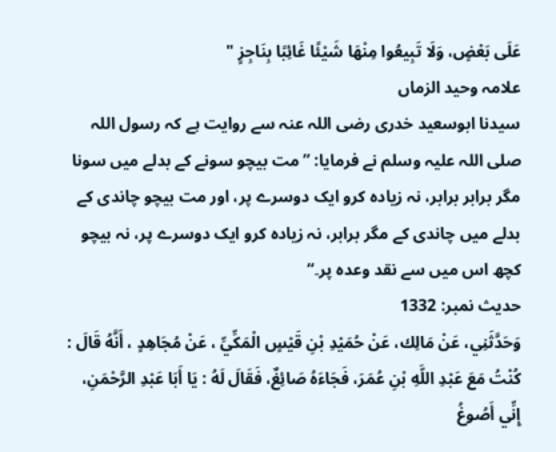عَلَى بَعْضٍ، وَلَا تَبِيعُوا مِنْهَا شَيْئًا غَائِبًا بِنَاجِزٍ "
علامہ وحید الزماں
سیدنا ابوسعید خدری رضی اللہ عنہ سے روایت ہے کہ رسول اللہ صلی اللہ علیہ وسلم نے فرمایا: ”مت بیچو سونے کے بدلے میں سونا مگر برابر برابر، نہ زیادہ کرو ایک دوسرے پر، اور مت بیچو چاندی کے بدلے میں چاندی کے مگر برابر، نہ زیادہ کرو ایک دوسرے پر، نہ بیچو کچھ اس میں سے نقد وعدہ پر۔“
حدیث نمبر: 1332
وَحَدَّثَنِي، عَنْ مَالِك، عَنْ حُمَيْدِ بْنِ قَيْسٍ الْمَكِّيِّ ، عَنْ مُجَاهِدٍ ، أَنَّهُ قَالَ : كُنْتُ مَعَ عَبْدِ اللَّهِ بْنِ عُمَرَ، فَجَاءَهُ صَائِغٌ، فَقَالَ لَهُ : يَا أَبَا عَبْدِ الرَّحْمَنِ، إِنِّي أَصُوغُ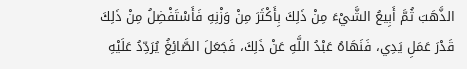الذَّهَبَ ثُمَّ أَبِيعُ الشَّيْءَ مِنْ ذَلِكَ بِأَكْثَرَ مِنْ وَزْنِهِ فَأَسْتَفْضِلُ مِنْ ذَلِكَ قَدْرَ عَمَلِ يَدِي، فَنَهَاهُ عَبْدُ اللَّهِ عَنْ ذَلِكَ، فَجَعَلَ الصَّائِغُ يُرَدِّدُ عَلَيْهِ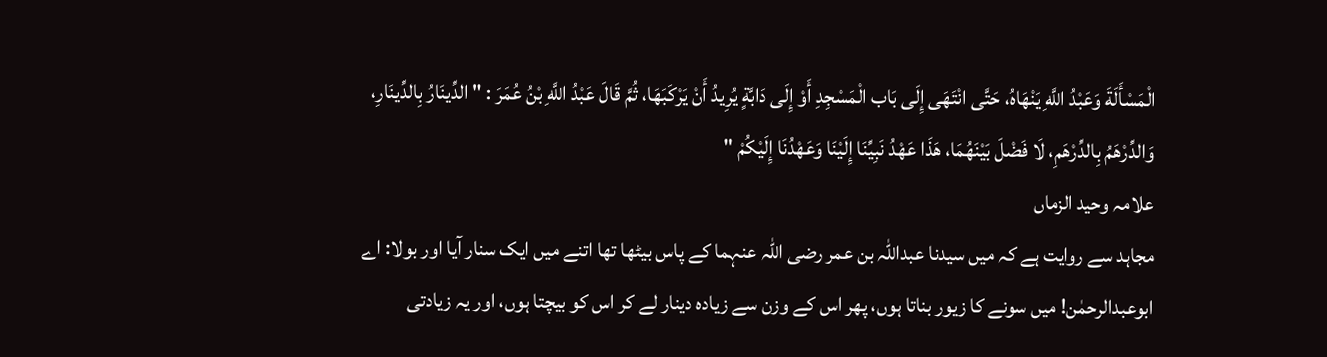الْمَسْأَلَةَ وَعَبْدُ اللَّهِ يَنْهَاهُ، حَتَّى انْتَهَى إِلَى بَاب الْمَسْجِدِ أَوْ إِلَى دَابَّةٍ يُرِيدُ أَنْ يَرْكَبَهَا، ثُمَّ قَالَ عَبْدُ اللَّهِ بْنُ عُمَرَ : " الدِّينَارُ بِالدِّينَارِ، وَالدِّرْهَمُ بِالدِّرْهَمِ، لَا فَضْلَ بَيْنَهُمَا، هَذَا عَهْدُ نَبِيِّنَا إِلَيْنَا وَعَهْدُنَا إِلَيْكُمْ "
علامہ وحید الزماں
مجاہد سے روایت ہے کہ میں سیدنا عبداللہ بن عمر رضی اللہ عنہما کے پاس بیٹھا تھا اتنے میں ایک سنار آیا اور بولا: اے ابوعبدالرحمٰن! میں سونے کا زیور بناتا ہوں، پھر اس کے وزن سے زیادہ دینار لے کر اس کو بیچتا ہوں، اور یہ زیادتی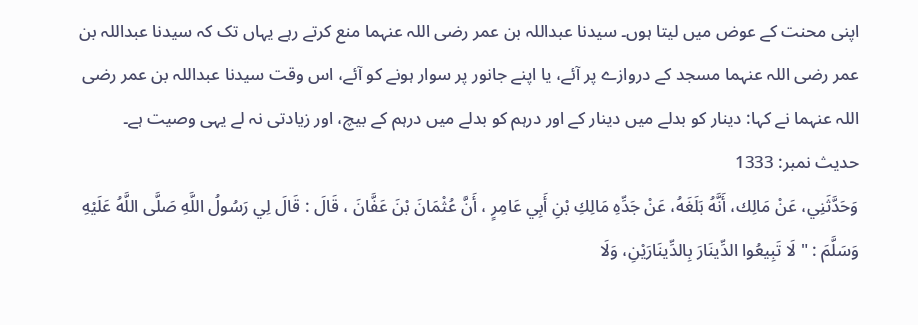اپنی محنت کے عوض میں لیتا ہوں۔ سیدنا عبداللہ بن عمر رضی اللہ عنہما منع کرتے رہے یہاں تک کہ سیدنا عبداللہ بن عمر رضی اللہ عنہما مسجد کے دروازے پر آئے، یا اپنے جانور پر سوار ہونے کو آئے، اس وقت سیدنا عبداللہ بن عمر رضی اللہ عنہما نے کہا: دینار کو بدلے میں دینار کے اور درہم کو بدلے میں درہم کے بیچ، اور زیادتی نہ لے یہی وصیت ہے۔
حدیث نمبر: 1333
وَحَدَّثَنِي، عَنْ مَالِك، أَنَّهُ بَلَغَهُ، عَنْ جَدِّهِ مَالِكِ بْنِ أَبِي عَامِرٍ ، أَنَّ عُثْمَانَ بْنَ عَفَّانَ ، قَالَ : قَالَ لِي رَسُولُ اللَّهِ صَلَّى اللَّهُ عَلَيْهِ وَسَلَّمَ : " لَا تَبِيعُوا الدِّينَارَ بِالدِّينَارَيْنِ، وَلَا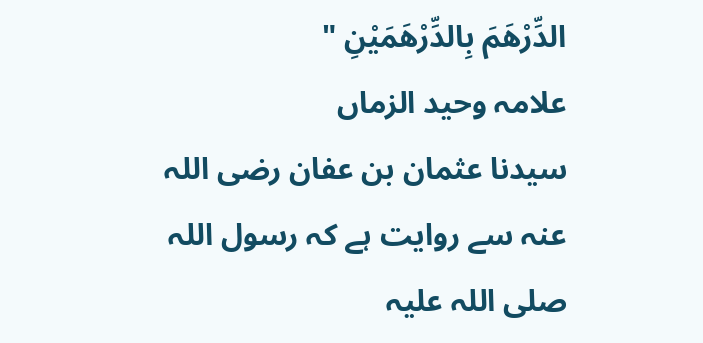الدِّرْهَمَ بِالدِّرْهَمَيْنِ "
علامہ وحید الزماں
سیدنا عثمان بن عفان رضی اللہ عنہ سے روایت ہے کہ رسول اللہ صلی اللہ علیہ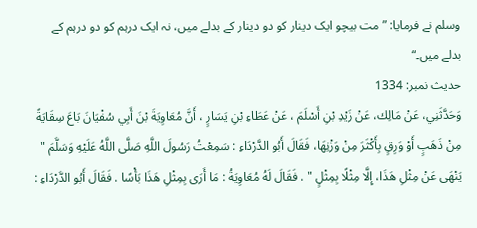وسلم نے فرمایا: ”مت بیچو ایک دینار کو دو دینار کے بدلے میں، نہ ایک درہم کو دو درہم کے بدلے میں۔“
حدیث نمبر: 1334
وَحَدَّثَنِي، عَنْ مَالِك، عَنْ زَيْدِ بْنِ أَسْلَمَ ، عَنْ عَطَاءِ بْنِ يَسَارٍ ، أَنَّ مُعَاوِيَةَ بْنَ أَبِي سُفْيَانَ بَاعَ سِقَايَةً مِنْ ذَهَبٍ أَوْ وَرِقٍ بِأَكْثَرَ مِنْ وَزْنِهَا، فَقَالَ أَبُو الدَّرْدَاءِ : سَمِعْتُ رَسُولَ اللَّهِ صَلَّى اللَّهُ عَلَيْهِ وَسَلَّمَ " يَنْهَى عَنْ مِثْلِ هَذَا، إِلَّا مِثْلًا بِمِثْلٍ " . فَقَالَ لَهُ مُعَاوِيَةُ : مَا أَرَى بِمِثْلِ هَذَا بَأْسًا . فَقَالَ أَبُو الدَّرْدَاءِ :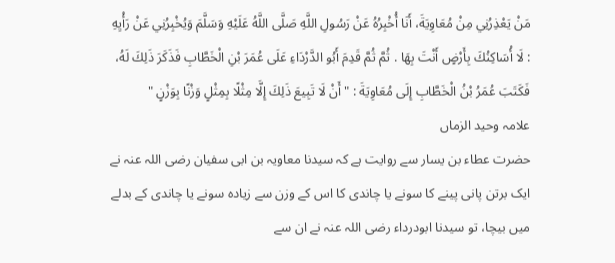مَنْ يَعْذِرُنِي مِنْ مُعَاوِيَةَ، أَنَا أُخْبِرُهُ عَنْ رَسُولِ اللَّهِ صَلَّى اللَّهُ عَلَيْهِ وَسَلَّمَ وَيُخْبِرُنِي عَنْ رَأْيِهِ : لَا أُسَاكِنُكَ بِأَرْضٍ أَنْتَ بِهَا . ثُمَّ ثُمَّ قَدِمَ أَبُو الدَّرْدَاءِ عَلَى عُمَرَ بْنِ الْخَطَّابِ فَذَكَرَ ذَلِكَ لَهُ، فَكَتَبَ عُمَرُ بْنُ الْخَطَّابِ إِلَى مُعَاوِيَةَ : " أَنْ لَا تَبِيعَ ذَلِكَ إِلَّا مِثْلًا بِمِثْلٍ وَزْنًا بِوَزْنٍ "
علامہ وحید الزماں
حضرت عطاء بن یسار سے روایت ہے کہ سیدنا معاویہ بن ابی سفیان رضی اللہ عنہ نے ایک برتن پانی پینے کا سونے یا چاندی کا اس کے وزن سے زیادہ سونے یا چاندی کے بدلے میں بیچا، تو سیدنا ابودرداء رضی اللہ عنہ نے ان سے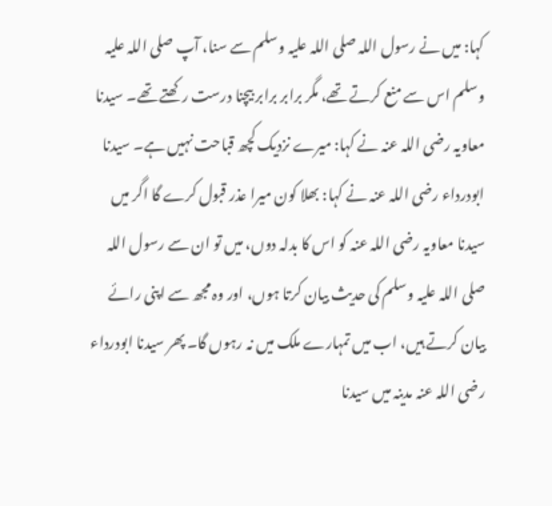کہا: میں نے رسول اللہ صلی اللہ علیہ وسلم سے سنا، آپ صلی اللہ علیہ وسلم اس سے منع کرتے تھے، مگر برابر برابر بیچنا درست رکھتے تھے۔ سیدنا معاویہ رضی اللہ عنہ نے کہا: میرے نزدیک کچھ قباحت نہیں ہے۔ سیدنا ابودرداء رضی اللہ عنہ نے کہا: بھلا کون میرا عذر قبول کرے گا اگر میں سیدنا معاویہ رضی اللہ عنہ کو اس کا بدلہ دوں، میں تو ان سے رسول اللہ صلی اللہ علیہ وسلم کی حدیث بیان کرتا ہوں، اور وہ مجھ سے اپنی رائے بیان کرتے ہیں، اب میں تمہارے ملک میں نہ رہوں گا۔ پھر سیدنا ابودرداء رضی اللہ عنہ مدینہ میں سیدنا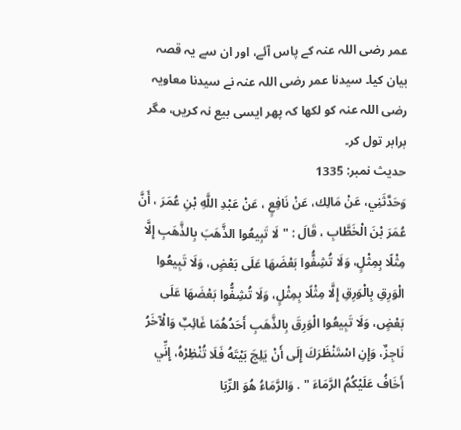عمر رضی اللہ عنہ کے پاس آئے، اور ان سے یہ قصہ بیان کیا۔ سیدنا عمر رضی اللہ عنہ نے سیدنا معاویہ رضی اللہ عنہ کو لکھا کہ پھر ایسی بیع نہ کریں، مگر برابر تول کر۔
حدیث نمبر: 1335
وَحَدَّثَنِي، عَنْ مَالِك، عَنْ نَافِعٍ ، عَنْ عَبْدِ اللَّهِ بْنِ عُمَرَ ، أَنَّ عُمَرَ بْنَ الْخَطَّابِ ، قَالَ : " لَا تَبِيعُوا الذَّهَبَ بِالذَّهَبِ إِلَّا مِثْلًا بِمِثْلٍ، وَلَا تُشِفُّوا بَعْضَهَا عَلَى بَعْضٍ، وَلَا تَبِيعُوا الْوَرِقِ بِالْوَرِقِ إِلَّا مِثْلًا بِمِثْلٍ، وَلَا تُشِفُّوا بَعْضَهَا عَلَى بَعْضٍ، وَلَا تَبِيعُوا الْوَرِقَ بِالذَّهَبِ أَحَدُهُمَا غَائِبٌ وَالْآخَرُ نَاجِزٌ، وَإِنِ اسْتَنْظَرَكَ إِلَى أَنْ يَلِجَ بَيْتَهُ فَلَا تُنْظِرْهُ، إِنِّي أَخَافُ عَلَيْكُمُ الرَّمَاءَ " . وَالرَّمَاءُ هُوَ الرِّبَا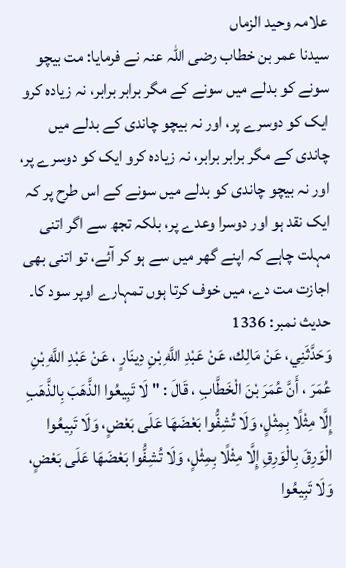علامہ وحید الزماں
سیدنا عمر بن خطاب رضی اللہ عنہ نے فرمایا: مت بیچو سونے کو بدلے میں سونے کے مگر برابر برابر، نہ زیادہ کرو ایک کو دوسرے پر، اور نہ بیچو چاندی کے بدلے میں چاندی کے مگر برابر برابر، نہ زیادہ کرو ایک کو دوسرے پر، اور نہ بیچو چاندی کو بدلے میں سونے کے اس طرح پر کہ ایک نقد ہو اور دوسرا وعدے پر، بلکہ تجھ سے اگر اتنی مہلت چاہے کہ اپنے گھر میں سے ہو کر آئے، تو اتنی بھی اجازت مت دے، میں خوف کرتا ہوں تمہارے اوپر سود کا۔
حدیث نمبر: 1336
وَحَدَّثَنِي، عَنْ مَالِك، عَنْ عَبْدِ اللَّهِ بْنِ دِينَارٍ ، عَنْ عَبْدِ اللَّهِ بْنِ عُمَرَ ، أَنَّ عُمَرَ بْنَ الْخَطَّابِ ، قَالَ : " لَا تَبِيعُوا الذَّهَبَ بِالذَّهَبِ إِلَّا مِثْلًا بِمِثْلٍ، وَلَا تُشِفُّوا بَعْضَهَا عَلَى بَعْضٍ، وَلَا تَبِيعُوا الْوَرِقَ بِالْوَرِقِ إِلَّا مِثْلًا بِمِثْلٍ، وَلَا تُشِفُّوا بَعْضَهَا عَلَى بَعْضٍ، وَلَا تَبِيعُوا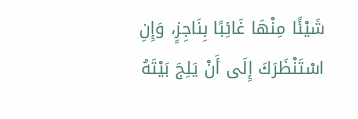شَيْئًا مِنْهَا غَائِبًا بِنَاجِزٍ، وَإِنِ اسْتَنْظَرَكَ إِلَى أَنْ يَلِجَ بَيْتَهُ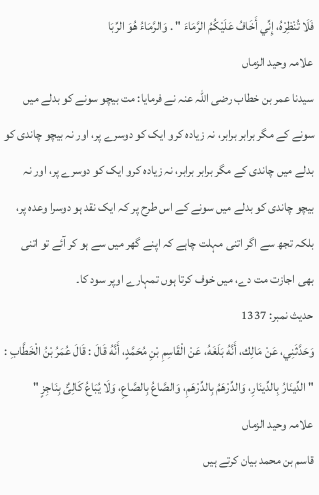فَلَا تُنْظِرْهُ، إِنِّي أَخَافُ عَلَيْكُمُ الرَّمَاءَ " . وَالرَّمَاءُ هُوَ الرِّبَا
علامہ وحید الزماں
سیدنا عمر بن خطاب رضی اللہ عنہ نے فرمایا: مت بیچو سونے کو بدلے میں سونے کے مگر برابر برابر، نہ زیادہ کرو ایک کو دوسرے پر، اور نہ بیچو چاندی کو بدلے میں چاندی کے مگر برابر برابر، نہ زیادہ کرو ایک کو دوسرے پر، اور نہ بیچو چاندی کو بدلے میں سونے کے اس طرح پر کہ ایک نقد ہو دوسرا وعدہ پر، بلکہ تجھ سے اگر اتنی مہلت چاہے کہ اپنے گھر میں سے ہو کر آئے تو اتنی بھی اجازت مت دے، میں خوف کرتا ہوں تمہارے اوپر سود کا۔
حدیث نمبر: 1337
وَحَدَّثَنِي، عَنْ مَالِك، أَنَّهُ بَلَغَهُ، عَنْ الْقَاسِمِ بْنِ مُحَمَّدٍ، أَنَّهُ قَالَ : قَالَ عُمَرُ بْنُ الْخَطَّابِ : " الدِّينَارُ بِالدِّينَارِ، وَالدِّرْهَمُ بِالدِّرْهَمِ، وَالصَّاعُ بِالصَّاعِ، وَلَا يُبَاعُ كَالِئٌ بِنَاجِزٍ "
علامہ وحید الزماں
قاسم بن محمد بیان کرتے ہیں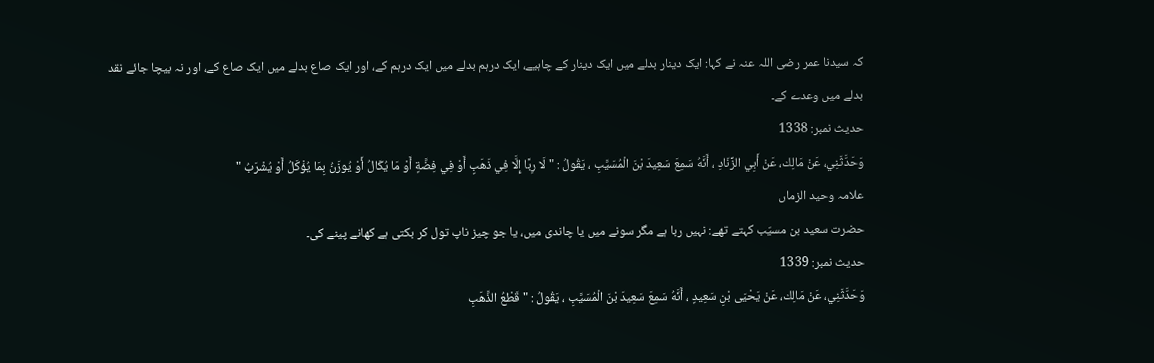کہ سیدنا عمر رضی اللہ عنہ نے کہا: ایک دینار بدلے میں ایک دینار کے چاہیے، ایک درہم بدلے میں ایک درہم کے، اور ایک صاع بدلے میں ایک صاع کے، اور نہ بیچا جائے نقد بدلے میں وعدے کے۔
حدیث نمبر: 1338
وَحَدَّثَنِي، عَنْ مَالِك، عَنْ أَبِي الزِّنَادِ ، أَنَّهُ سَمِعَ سَعِيدَ بْنَ الْمُسَيَّبِ ، يَقُولُ : " لَا رِبًا إِلَّا فِي ذَهَبٍ أَوْ فِي فِضَّةٍ أَوْ مَا يُكَالُ أَوْ يُوزَنُ بِمَا يُؤْكَلُ أَوْ يُشْرَبُ "
علامہ وحید الزماں
حضرت سعید بن مسیّب کہتے تھے: نہیں ربا ہے مگر سونے میں یا چاندی میں، یا جو چیز ناپ تول کر بکتی ہے کھانے پینے کی۔
حدیث نمبر: 1339
وَحَدَّثَنِي، عَنْ مَالِك، عَنْ يَحْيَى بْنِ سَعِيدٍ ، أَنَّهُ سَمِعَ سَعِيدَ بْنَ الْمُسَيَّبِ ، يَقُولُ : " قَطْعُ الذَّهَبِ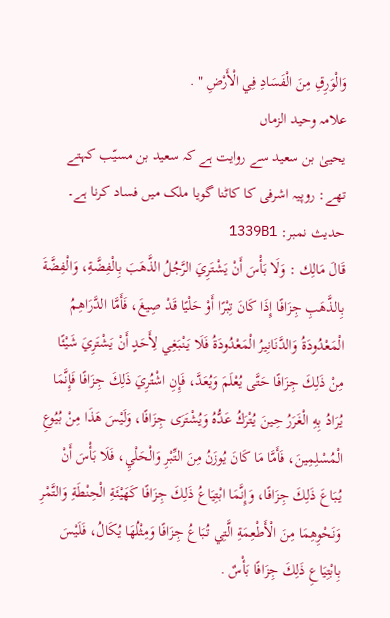وَالْوَرِقِ مِنَ الْفَسَادِ فِي الْأَرْضِ " .
علامہ وحید الزماں
یحییٰ بن سعید سے روایت ہے کہ سعید بن مسیّب کہتے تھے: روپیہ اشرفی کا کاٹنا گویا ملک میں فساد کرنا ہے۔
حدیث نمبر: 1339B1
قَالَ مَالِك : وَلَا بَأْسَ أَنْ يَشْتَرِيَ الرَّجُلُ الذَّهَبَ بِالْفِضَّةِ، وَالْفِضَّةَ بِالذَّهَبِ جِزَافًا إِذَا كَانَ تِبْرًا أَوْ حَلْيًا قَدْ صِيغَ، فَأَمَّا الدَّرَاهِمُ الْمَعْدُودَةُ وَالدَّنَانِيرُ الْمَعْدُودَةُ فَلَا يَنْبَغِي لِأَحَدٍ أَنْ يَشْتَرِيَ شَيْئًا مِنْ ذَلِكَ جِزَافًا حَتَّى يُعْلَمَ وَيُعَدَّ، فَإِنِ اشْتُرِيَ ذَلِكَ جِزَافًا فَإِنَّمَا يُرَادُ بِهِ الْغَرَرُ حِينَ يُتْرَكُ عَدُّهُ وَيُشْتَرَى جِزَافًا، وَلَيْسَ هَذَا مِنْ بُيُوعِ الْمُسْلِمِينَ، فَأَمَّا مَا كَانَ يُوزَنُ مِنَ التِّبْرِ وَالْحَلْيِ، فَلَا بَأْسَ أَنْ يُبَاعَ ذَلِكَ جِزَافًا، وَإِنَّمَا ابْتِيَاعُ ذَلِكَ جِزَافًا كَهَيْئَةِ الْحِنْطَةِ وَالتَّمْرِ وَنَحْوِهِمَا مِنَ الْأَطْعِمَةِ الَّتِي تُبَاعُ جِزَافًا وَمِثْلُهَا يُكَالُ، فَلَيْسَ بِابْتِيَاعِ ذَلِكَ جِزَافًا بَأْسٌ .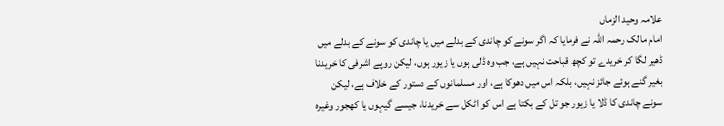علامہ وحید الزماں
امام مالک رحمہ اللہ نے فرمایا کہ اگر سونے کو چاندی کے بدلے میں یا چاندی کو سونے کے بدلے میں ڈھیر لگا کر خریدے تو کچھ قباحت نہیں ہے، جب وہ ڈلی ہوں یا زیور ہوں، لیکن روپے اشرفی کا خریدنا بغیر گنے ہوئے جائز نہیں، بلکہ اس میں دھوکا ہے، اور مسلمانوں کے دستور کے خلاف ہے، لیکن سونے چاندی کا ڈلا یا زیور جو تل کے بکتا ہے اس کو اٹکل سے خریدنا، جیسے گیہوں یا کھجور وغیرہ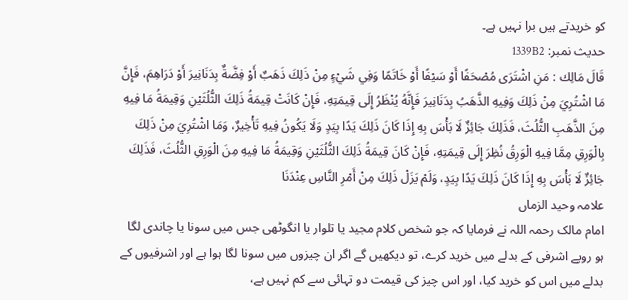کو خریدتے ہیں برا نہیں ہے۔
حدیث نمبر: 1339B2
قَالَ مَالِك : مَنِ اشْتَرَى مُصْحَفًا أَوْ سَيْفًا أَوْ خَاتَمًا وَفِي شَيْءٍ مِنْ ذَلِكَ ذَهَبٌ أَوْ فِضَّةٌ بِدَنَانِيرَ أَوْ دَرَاهِمَ، فَإِنَّ مَا اشْتُرِيَ مِنْ ذَلِكَ وَفِيهِ الذَّهَبُ بِدَنَانِيرَ فَإِنَّهُ يُنْظَرُ إِلَى قِيمَتِهِ، فَإِنْ كَانَتْ قِيمَةُ ذَلِكَ الثُّلُثَيْنِ وَقِيمَةُ مَا فِيهِ مِنَ الذَّهَبِ الثُّلُثَ، فَذَلِكَ جَائِزٌ لَا بَأْسَ بِهِ إِذَا كَانَ ذَلِكَ يَدًا بِيَدٍ وَلَا يَكُونُ فِيهِ تَأْخِيرٌ، وَمَا اشْتُرِيَ مِنْ ذَلِكَ بِالْوَرِقِ مِمَّا فِيهِ الْوَرِقُ نُظِرَ إِلَى قِيمَتِهِ، فَإِنْ كَانَ قِيمَةُ ذَلِكَ الثُّلُثَيْنِ وَقِيمَةُ مَا فِيهِ مِنَ الْوَرِقِ الثُّلُثَ، فَذَلِكَ جَائِزٌ لَا بَأْسَ بِهِ إِذَا كَانَ ذَلِكَ يَدًا بِيَدٍ، وَلَمْ يَزَلْ ذَلِكَ مِنْ أَمْرِ النَّاسِ عِنْدَنَا
علامہ وحید الزماں
امام مالک رحمہ اللہ نے فرمایا کہ جو شخص کلام مجید یا تلوار یا انگوٹھی جس میں سونا یا چاندی لگا ہو روپے اشرفی کے بدلے میں خرید کرے، تو دیکھیں گے اگر ان چیزوں میں سونا لگا ہوا ہے اور اشرفیوں کے بدلے میں اس کو خرید کیا، اور اس چیز کی قیمت دو تہائی سے کم نہیں ہے،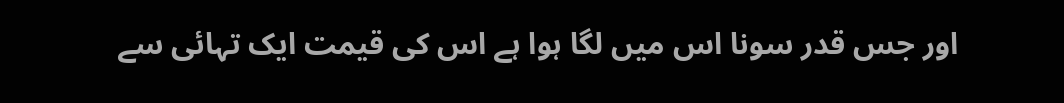اور جس قدر سونا اس میں لگا ہوا ہے اس کی قیمت ایک تہائی سے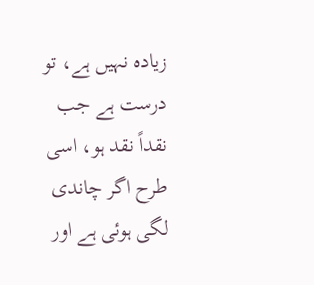زیادہ نہیں ہے، تو درست ہے جب نقداً نقد ہو، اسی طرح اگر چاندی لگی ہوئی ہے اور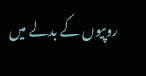روپیوں کے بدلے میں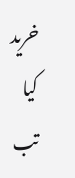خرید کیا تب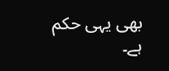بھی یہی حکم ہے۔